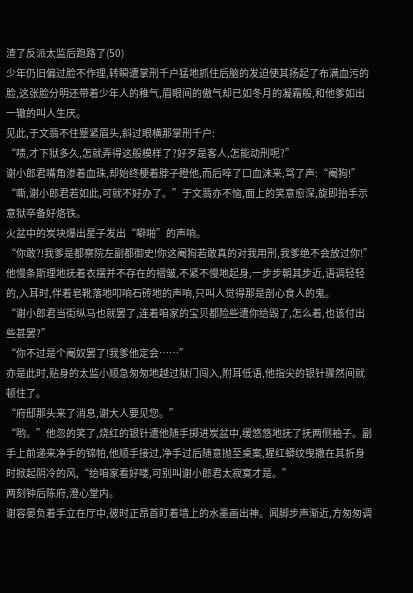渣了反派太监后跑路了(50)
少年仍旧偏过脸不作理,转瞬遭掌刑千户猛地抓住后脑的发迫使其扬起了布满血污的脸,这张脸分明还带着少年人的稚气,眉眼间的傲气却已如冬月的凝霜般,和他爹如出一辙的叫人生厌。
见此,于文翡不住蹙紧眉头,斜过眼横那掌刑千户:
“啧,才下狱多久,怎就弄得这般模样了?好歹是客人,怎能动刑呢?”
谢小郎君嘴角渗着血珠,却始终梗着脖子瞪他,而后啐了口血沫来,骂了声:“阉狗!”
“嘶,谢小郎君若如此,可就不好办了。”于文翡亦不恼,面上的笑意愈深,旋即抬手示意狱卒备好烙铁。
火盆中的炭块爆出星子发出“噼啪”的声响。
“你敢?!我爹是都察院左副都御史!你这阉狗若敢真的对我用刑,我爹绝不会放过你!”
他慢条斯理地抚着衣摆并不存在的褶皱,不紧不慢地起身,一步步朝其步近,语调轻轻的,入耳时,伴着皂靴落地叩响石砖地的声响,只叫人觉得那是剖心食人的鬼。
“谢小郎君当街纵马也就罢了,连着咱家的宝贝都险些遭你给毁了,怎么着,也该付出些甚罢?”
“你不过是个阉奴罢了!我爹他定会……”
亦是此时,贴身的太监小顺急匆匆地越过狱门闯入,附耳低语,他指尖的银针骤然间就顿住了。
“府邸那头来了消息,谢大人要见您。”
“哟。”他忽的笑了,烧红的银针遭他随手掷进炭盆中,缓悠悠地抚了抚两侧袖子。副手上前递来净手的锦帕,他顺手接过,净手过后随意抛至桌案,猩红蟒纹曳撒在其折身时掀起阴冷的风,“给咱家看好喽,可别叫谢小郎君太寂寞才是。”
两刻钟后陈府,澄心堂内。
谢容晏负着手立在厅中,彼时正昂首盯着墙上的水墨画出神。闻脚步声渐近,方匆匆调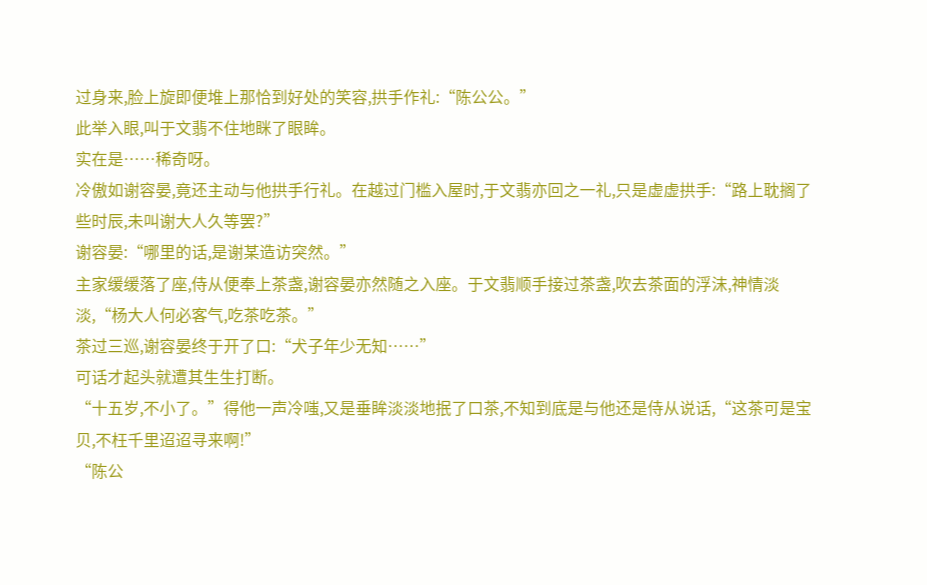过身来,脸上旋即便堆上那恰到好处的笑容,拱手作礼:“陈公公。”
此举入眼,叫于文翡不住地眯了眼眸。
实在是……稀奇呀。
冷傲如谢容晏,竟还主动与他拱手行礼。在越过门槛入屋时,于文翡亦回之一礼,只是虚虚拱手:“路上耽搁了些时辰,未叫谢大人久等罢?”
谢容晏:“哪里的话,是谢某造访突然。”
主家缓缓落了座,侍从便奉上茶盏,谢容晏亦然随之入座。于文翡顺手接过茶盏,吹去茶面的浮沫,神情淡淡,“杨大人何必客气,吃茶吃茶。”
茶过三巡,谢容晏终于开了口:“犬子年少无知……”
可话才起头就遭其生生打断。
“十五岁,不小了。”得他一声冷嗤,又是垂眸淡淡地抿了口茶,不知到底是与他还是侍从说话,“这茶可是宝贝,不枉千里迢迢寻来啊!”
“陈公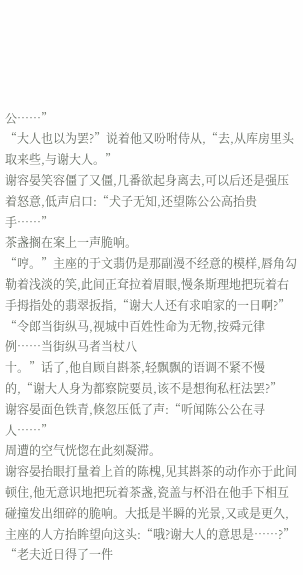公……”
“大人也以为罢?”说着他又吩咐侍从,“去,从库房里头取来些,与谢大人。”
谢容晏笑容僵了又僵,几番欲起身离去,可以后还是强压着怒意,低声启口:“犬子无知,还望陈公公高抬贵手……”
茶盏搁在案上一声脆响。
“哼。”主座的于文翡仍是那副漫不经意的模样,唇角勾勒着浅淡的笑,此间正耷拉着眉眼,慢条斯理地把玩着右手拇指处的翡翠扳指,“谢大人还有求咱家的一日啊?”
“令郎当街纵马,视城中百姓性命为无物,按舜元律例……当街纵马者当杖八
十。”话了,他自顾自斟茶,轻飘飘的语调不紧不慢的,“谢大人身为都察院要员,该不是想徇私枉法罢?”
谢容晏面色铁青,倏忽压低了声:“听闻陈公公在寻人……”
周遭的空气恍惚在此刻凝滞。
谢容晏抬眼打量着上首的陈槐,见其斟茶的动作亦于此间顿住,他无意识地把玩着茶盏,瓷盖与杯沿在他手下相互碰撞发出细碎的脆响。大抵是半瞬的光景,又或是更久,主座的人方抬眸望向这头:“哦?谢大人的意思是……?”
“老夫近日得了一件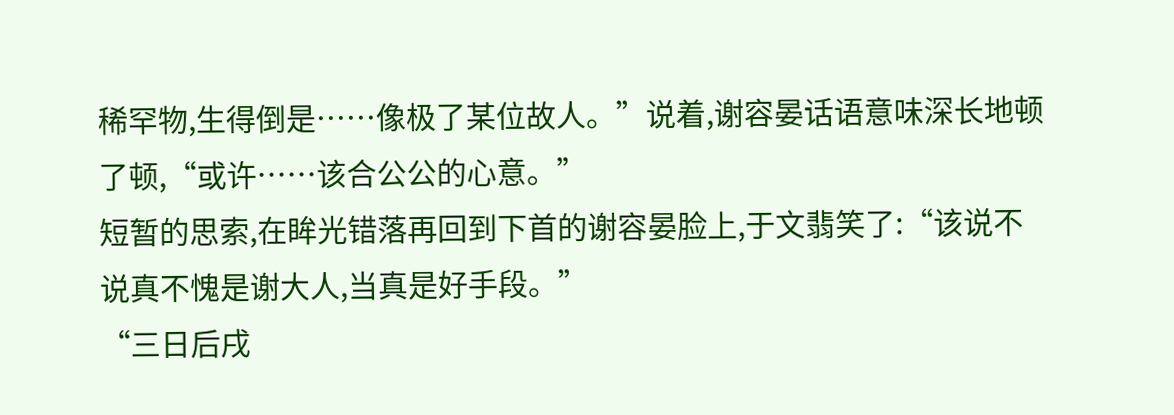稀罕物,生得倒是……像极了某位故人。”说着,谢容晏话语意味深长地顿了顿,“或许……该合公公的心意。”
短暂的思索,在眸光错落再回到下首的谢容晏脸上,于文翡笑了:“该说不说真不愧是谢大人,当真是好手段。”
“三日后戌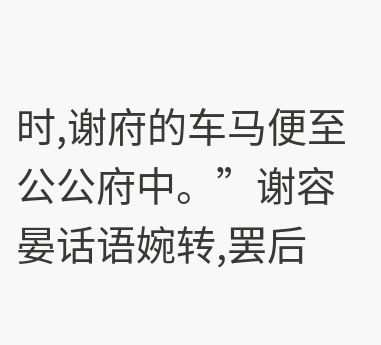时,谢府的车马便至公公府中。”谢容晏话语婉转,罢后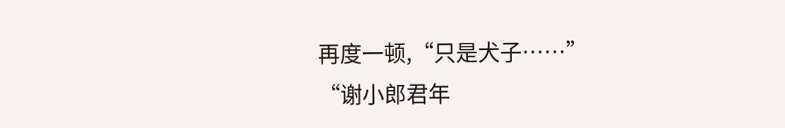再度一顿,“只是犬子……”
“谢小郎君年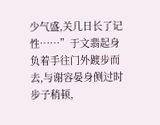少气盛,关几日长了记性……”于文翡起身负着手往门外踱步而去,与谢容晏身侧过时步子稍顿,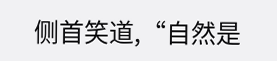侧首笑道,“自然是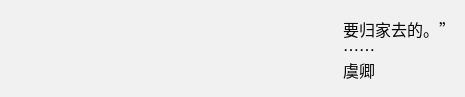要归家去的。”
……
虞卿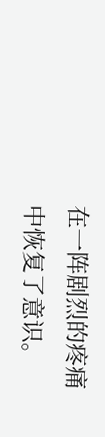在一阵剧烈的疼痛中恢复了意识。